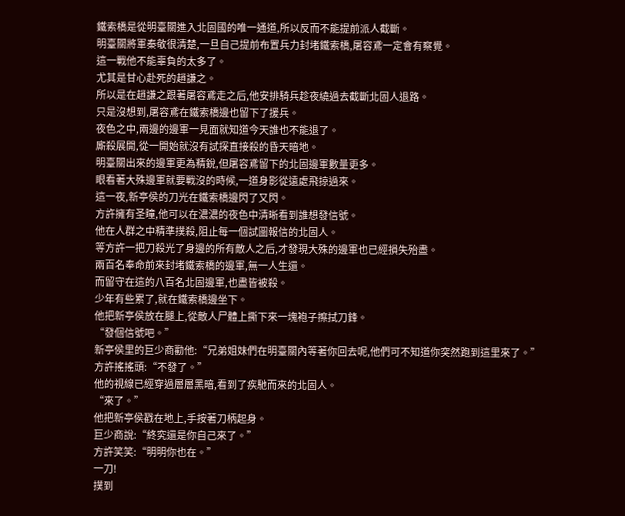鐵索橋是從明臺關進入北固國的唯一通道,所以反而不能提前派人截斷。
明臺關將軍秦敬很清楚,一旦自己提前布置兵力封堵鐵索橋,屠容鳶一定會有察覺。
這一戰他不能辜負的太多了。
尤其是甘心赴死的趙謙之。
所以是在趙謙之跟著屠容鳶走之后,他安排騎兵趁夜繞過去截斷北固人退路。
只是沒想到,屠容鳶在鐵索橋邊也留下了援兵。
夜色之中,兩邊的邊軍一見面就知道今天誰也不能退了。
廝殺展開,從一開始就沒有試探直接殺的昏天暗地。
明臺關出來的邊軍更為精銳,但屠容鳶留下的北固邊軍數量更多。
眼看著大殊邊軍就要戰沒的時候,一道身影從遠處飛掠過來。
這一夜,新亭侯的刀光在鐵索橋邊閃了又閃。
方許擁有圣瞳,他可以在濃濃的夜色中清晰看到誰想發信號。
他在人群之中精準撲殺,阻止每一個試圖報信的北固人。
等方許一把刀殺光了身邊的所有敵人之后,才發現大殊的邊軍也已經損失殆盡。
兩百名奉命前來封堵鐵索橋的邊軍,無一人生還。
而留守在這的八百名北固邊軍,也盡皆被殺。
少年有些累了,就在鐵索橋邊坐下。
他把新亭侯放在腿上,從敵人尸體上撕下來一塊袍子擦拭刀鋒。
“發個信號吧。”
新亭侯里的巨少商勸他:“兄弟姐妹們在明臺關內等著你回去呢,他們可不知道你突然跑到這里來了。”
方許搖搖頭:“不發了。”
他的視線已經穿過層層黑暗,看到了疾馳而來的北固人。
“來了。”
他把新亭侯戳在地上,手按著刀柄起身。
巨少商說:“終究還是你自己來了。”
方許笑笑:“明明你也在。”
一刀!
撲到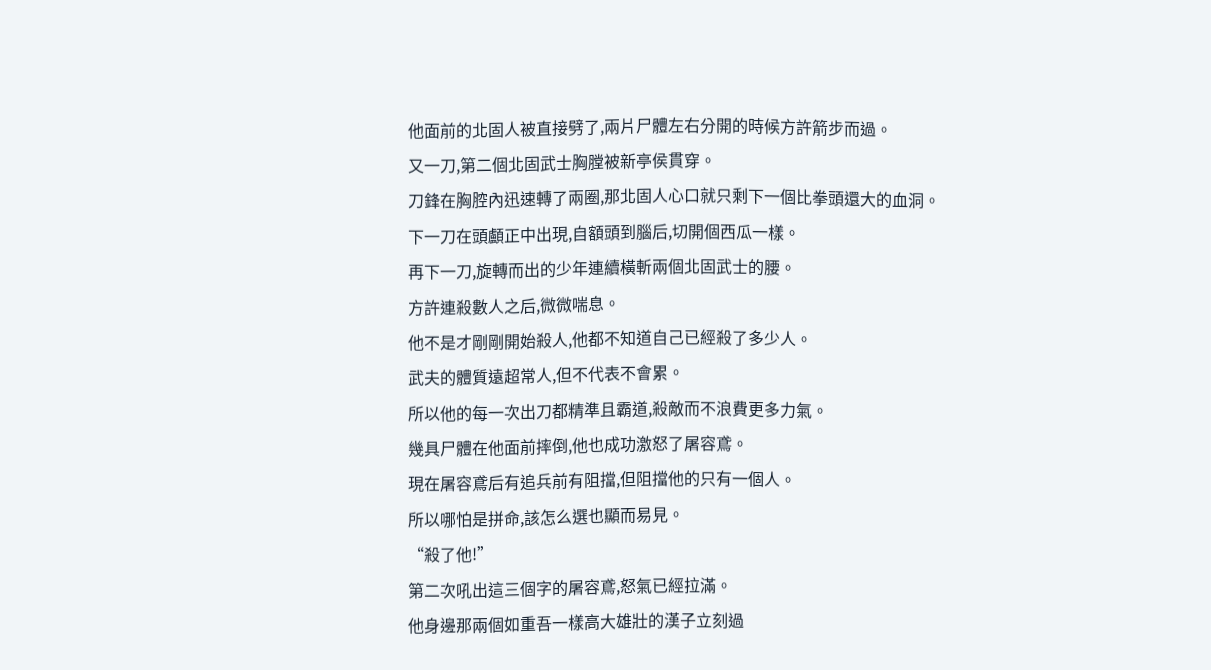他面前的北固人被直接劈了,兩片尸體左右分開的時候方許箭步而過。
又一刀,第二個北固武士胸膛被新亭侯貫穿。
刀鋒在胸腔內迅速轉了兩圈,那北固人心口就只剩下一個比拳頭還大的血洞。
下一刀在頭顱正中出現,自額頭到腦后,切開個西瓜一樣。
再下一刀,旋轉而出的少年連續橫斬兩個北固武士的腰。
方許連殺數人之后,微微喘息。
他不是才剛剛開始殺人,他都不知道自己已經殺了多少人。
武夫的體質遠超常人,但不代表不會累。
所以他的每一次出刀都精準且霸道,殺敵而不浪費更多力氣。
幾具尸體在他面前摔倒,他也成功激怒了屠容鳶。
現在屠容鳶后有追兵前有阻擋,但阻擋他的只有一個人。
所以哪怕是拼命,該怎么選也顯而易見。
“殺了他!”
第二次吼出這三個字的屠容鳶,怒氣已經拉滿。
他身邊那兩個如重吾一樣高大雄壯的漢子立刻過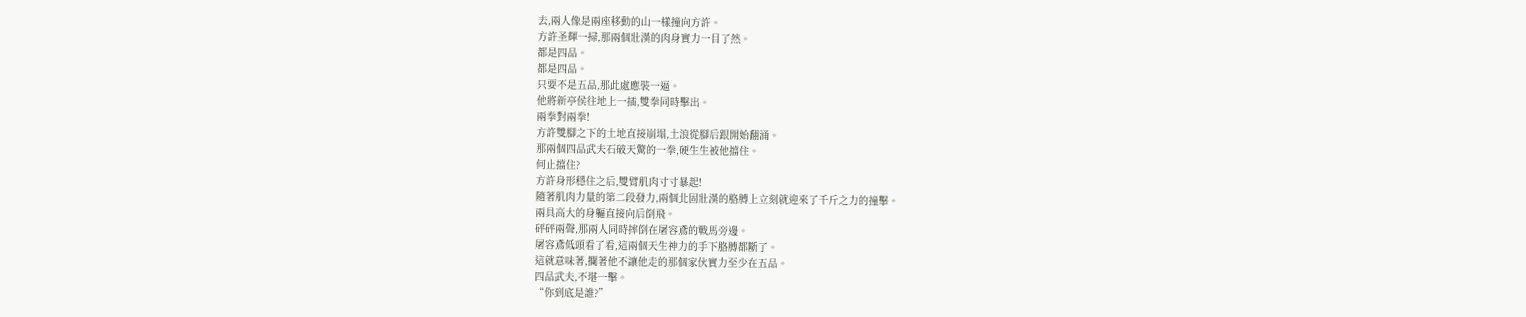去,兩人像是兩座移動的山一樣撞向方許。
方許圣輝一掃,那兩個壯漢的肉身實力一目了然。
都是四品。
都是四品。
只要不是五品,那此處應裝一逼。
他將新亭侯往地上一插,雙拳同時擊出。
兩拳對兩拳!
方許雙腳之下的土地直接崩塌,土浪從腳后跟開始翻涌。
那兩個四品武夫石破天驚的一拳,硬生生被他擋住。
何止擋住?
方許身形穩住之后,雙臂肌肉寸寸暴起!
隨著肌肉力量的第二段發力,兩個北固壯漢的胳膊上立刻就迎來了千斤之力的撞擊。
兩具高大的身軀直接向后倒飛。
砰砰兩聲,那兩人同時摔倒在屠容鳶的戰馬旁邊。
屠容鳶低頭看了看,這兩個天生神力的手下胳膊都斷了。
這就意味著,攔著他不讓他走的那個家伙實力至少在五品。
四品武夫,不堪一擊。
“你到底是誰?”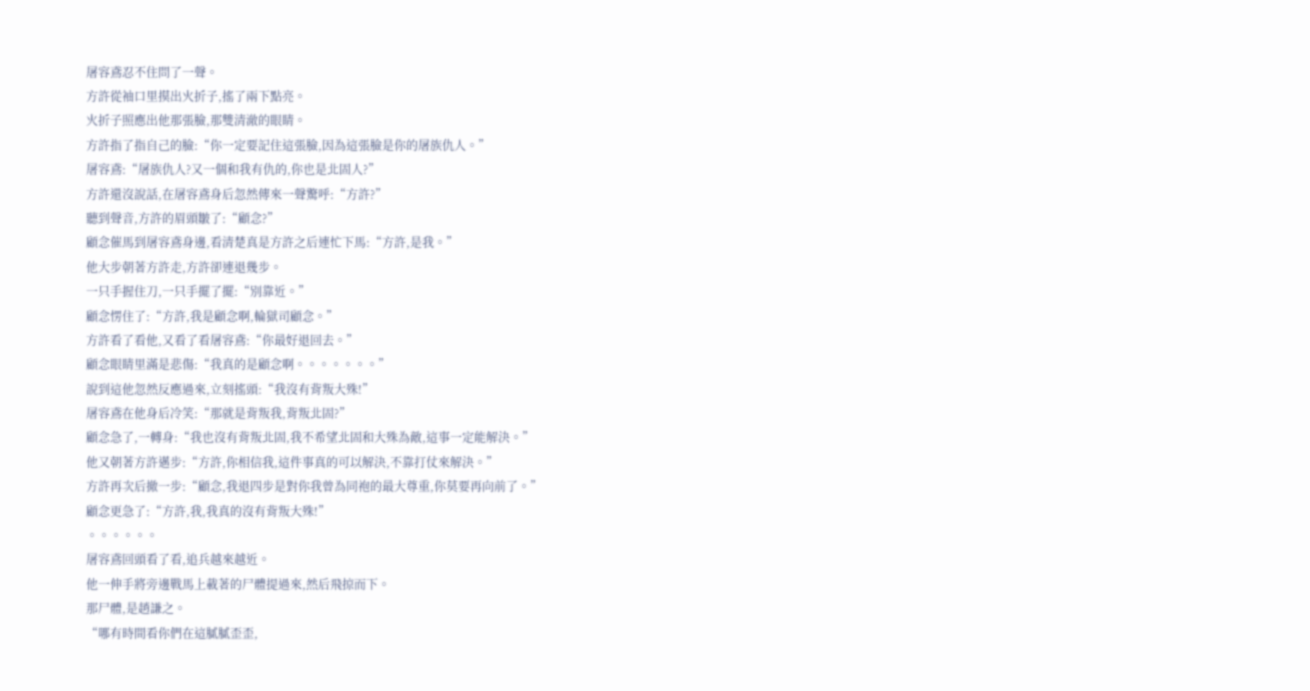屠容鳶忍不住問了一聲。
方許從袖口里摸出火折子,搖了兩下點亮。
火折子照應出他那張臉,那雙清澈的眼睛。
方許指了指自己的臉:“你一定要記住這張臉,因為這張臉是你的屠族仇人。”
屠容鳶:“屠族仇人?又一個和我有仇的,你也是北固人?”
方許還沒說話,在屠容鳶身后忽然傳來一聲驚呼:“方許?”
聽到聲音,方許的眉頭皺了:“顧念?”
顧念催馬到屠容鳶身邊,看清楚真是方許之后連忙下馬:“方許,是我。”
他大步朝著方許走,方許卻連退幾步。
一只手握住刀,一只手擺了擺:“別靠近。”
顧念愣住了:“方許,我是顧念啊,輪獄司顧念。”
方許看了看他,又看了看屠容鳶:“你最好退回去。”
顧念眼睛里滿是悲傷:“我真的是顧念啊。。。。。。。”
說到這他忽然反應過來,立刻搖頭:“我沒有背叛大殊!”
屠容鳶在他身后冷笑:“那就是背叛我,背叛北固?”
顧念急了,一轉身:“我也沒有背叛北固,我不希望北固和大殊為敵,這事一定能解決。”
他又朝著方許邁步:“方許,你相信我,這件事真的可以解決,不靠打仗來解決。”
方許再次后撤一步:“顧念,我退四步是對你我曾為同袍的最大尊重,你莫要再向前了。”
顧念更急了:“方許,我,我真的沒有背叛大殊!”
。。。。。。
屠容鳶回頭看了看,追兵越來越近。
他一伸手將旁邊戰馬上載著的尸體提過來,然后飛掠而下。
那尸體,是趙謙之。
“哪有時間看你們在這膩膩歪歪,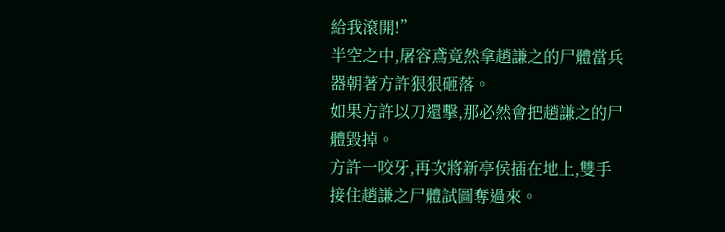給我滾開!”
半空之中,屠容鳶竟然拿趙謙之的尸體當兵器朝著方許狠狠砸落。
如果方許以刀還擊,那必然會把趙謙之的尸體毀掉。
方許一咬牙,再次將新亭侯插在地上,雙手接住趙謙之尸體試圖奪過來。